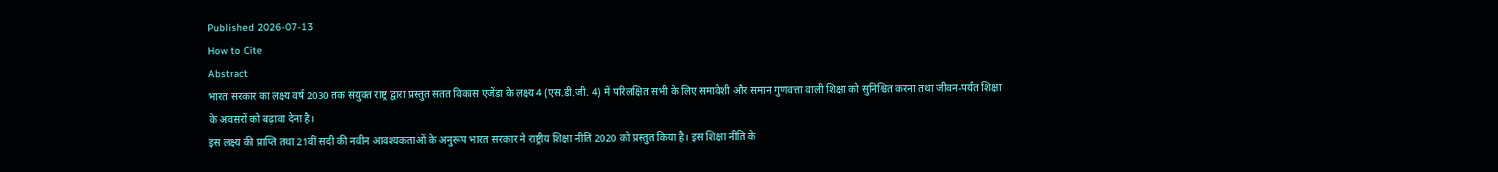Published 2026-07-13
How to Cite
Abstract
भारत सरकार का लक्ष्य वर्ष 2030 तक संयुक्त राष्ट्र द्वारा प्रस्तुत सतत विकास एजेंडा के लक्ष्य 4 (एस.डी.जी. 4) में परिलक्षित सभी के लिए समावेशी और समान गुणवत्ता वाली शिक्षा को सुनिश्चित करना तथा जीवन-पर्यंत शिक्षा के अवसरों को बढ़ावा देना है।
इस लक्ष्य की प्राप्ति तथा 21वीं सदी की नवीन आवश्यकताओं के अनुरूप भारत सरकार ने राष्ट्रीय शिक्षा नीति 2020 को प्रस्तुत किया है। इस शिक्षा नीति के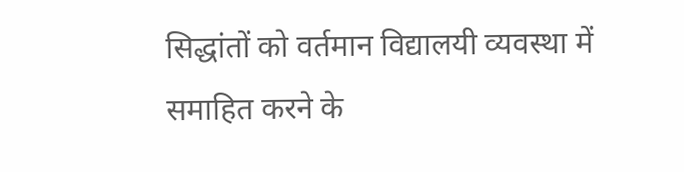सिद्धांतों को वर्तमान विद्यालयी व्यवस्था में समाहित करने के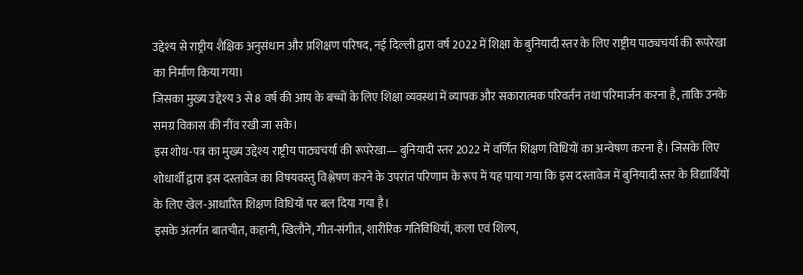उद्देश्य से राष्ट्रीय शैक्षिक अनुसंधान और प्रशिक्षण परिषद, नई दिल्ली द्वारा वर्ष 2022 में शिक्षा के बुनियादी स्तर के लिए राष्ट्रीय पाठ्यचर्या की रूपरेखा का निर्माण किया गया।
जिसका मुख्य उद्देश्य 3 से 8 वर्ष की आय के बच्चों के लिए शिक्षा व्यवस्था में व्यापक और सकारात्मक परिवर्तन तथा परिमार्जन करना है, ताकि उनके समग्र विकास की नींव रखी जा सके।
इस शोध-पत्र का मुख्य उद्देश्य राष्ट्रीय पाठ्यचर्या की रूपरेखा— बुनियादी स्तर 2022 में वर्णित शिक्षण विधियों का अन्वेषण करना है। जिसके लिए शोधार्थी द्वारा इस दस्तावेज का विषयवस्तु विश्लेषण करने के उपरांत परिणाम के रूप में यह पाया गया कि इस दस्तावेज में बुनियादी स्तर के विद्यार्थियों के लिए खेल-आधारित शिक्षण विधियों पर बल दिया गया है।
इसके अंतर्गत बातचीत, कहानी, खिलौने, गीत-संगीत, शारीरिक गतिविधियाँ, कला एवं शिल्प,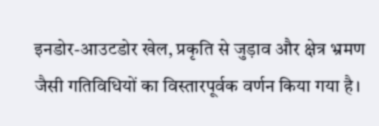इनडोर-आउटडोर खेल, प्रकृति से जुड़ाव और क्षेत्र भ्रमण जैसी गतिविधियों का विस्तारपूर्वक वर्णन किया गया है।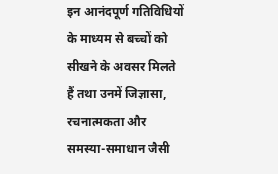इन आनंदपूर्ण गतिविधियों के माध्यम से बच्चों को सीखने के अवसर मिलते हैं तथा उनमें जिज्ञासा, रचनात्मकता और समस्या-समाधान जैसी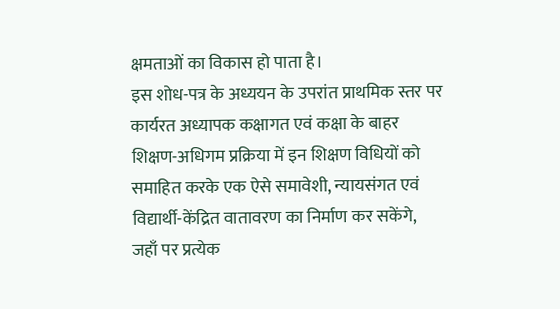क्षमताओं का विकास हो पाता है।
इस शोध-पत्र के अध्ययन के उपरांत प्राथमिक स्तर पर कार्यरत अध्यापक कक्षागत एवं कक्षा के बाहर शिक्षण-अधिगम प्रक्रिया में इन शिक्षण विधियों को समाहित करके एक ऐसे समावेशी, न्यायसंगत एवं विद्यार्थी-केंद्रित वातावरण का निर्माण कर सकेंगे, जहाँ पर प्रत्येक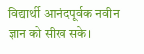विद्यार्थी आनंदपूर्वक नवीन ज्ञान को सीख सके।